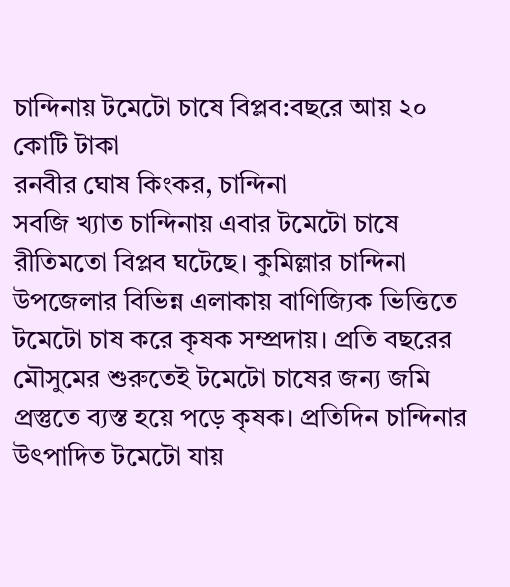চান্দিনায় টমেটো চাষে বিপ্লব:বছরে আয় ২০ কোটি টাকা
রনবীর ঘোষ কিংকর, চান্দিনা
সবজি খ্যাত চান্দিনায় এবার টমেটো চাষে রীতিমতো বিপ্লব ঘটেছে। কুমিল্লার চান্দিনা উপজেলার বিভিন্ন এলাকায় বাণিজ্যিক ভিত্তিতে টমেটো চাষ করে কৃষক সম্প্রদায়। প্রতি বছরের মৌসুমের শুরুতেই টমেটো চাষের জন্য জমি প্রস্তুতে ব্যস্ত হয়ে পড়ে কৃষক। প্রতিদিন চান্দিনার উৎপাদিত টমেটো যায়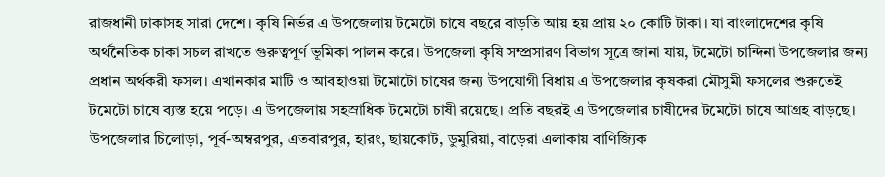রাজধানী ঢাকাসহ সারা দেশে। কৃষি নির্ভর এ উপজেলায় টমেটো চাষে বছরে বাড়তি আয় হয় প্রায় ২০ কোটি টাকা। যা বাংলাদেশের কৃষি অর্থনৈতিক চাকা সচল রাখতে গুরুত্বপূর্ণ ভূমিকা পালন করে। উপজেলা কৃষি সম্প্রসারণ বিভাগ সূত্রে জানা যায়, টমেটো চান্দিনা উপজেলার জন্য প্রধান অর্থকরী ফসল। এখানকার মাটি ও আবহাওয়া টমোটো চাষের জন্য উপযোগী বিধায় এ উপজেলার কৃষকরা মৌসুমী ফসলের শুরুতেই টমেটো চাষে ব্যস্ত হয়ে পড়ে। এ উপজেলায় সহস্রাধিক টমেটো চাষী রয়েছে। প্রতি বছরই এ উপজেলার চাষীদের টমেটো চাষে আগ্রহ বাড়ছে। উপজেলার চিলোড়া, পূর্ব-অম্বরপুর, এতবারপুর, হারং, ছায়কোট, ডুমুরিয়া, বাড়েরা এলাকায় বাণিজ্যিক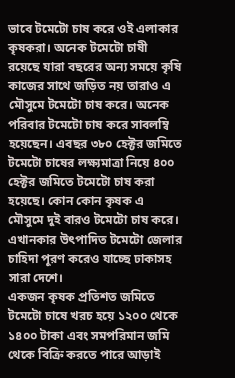ভাবে টমেটো চাষ করে ওই এলাকার কৃষকরা। অনেক টমেটো চাষী রয়েছে যারা বছরের অন্য সময়ে কৃষি কাজের সাথে জড়িত নয় তারাও এ মৌসুমে টমেটো চাষ করে। অনেক পরিবার টমেটো চাষ করে সাবলম্বি হয়েছেন। এবছর ৩৮০ হেক্টর জমিতে টমেটো চাষের লক্ষ্যমাত্রা নিয়ে ৪০০ হেক্টর জমিতে টমেটো চাষ করা হয়েছে। কোন কোন কৃষক এ মৌসুমে দুই বারও টমেটো চাষ করে। এখানকার উৎপাদিত টমেটো জেলার চাহিদা পূরণ করেও যাচ্ছে ঢাকাসহ সারা দেশে।
একজন কৃষক প্রতিশত জমিতে টমেটো চাষে খরচ হয়ে ১২০০ থেকে ১৪০০ টাকা এবং সমপরিমান জমি থেকে বিক্রি করতে পারে আড়াই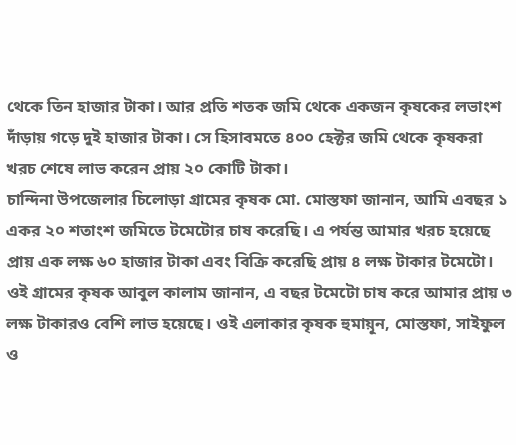থেকে তিন হাজার টাকা। আর প্রতি শতক জমি থেকে একজন কৃষকের লভাংশ দাঁড়ায় গড়ে দুই হাজার টাকা। সে হিসাবমতে ৪০০ হেক্টর জমি থেকে কৃষকরা খরচ শেষে লাভ করেন প্রায় ২০ কোটি টাকা।
চান্দিনা উপজেলার চিলোড়া গ্রামের কৃষক মো. মোস্তফা জানান, আমি এবছর ১ একর ২০ শতাংশ জমিতে টমেটোর চাষ করেছি। এ পর্যন্ত আমার খরচ হয়েছে প্রায় এক লক্ষ ৬০ হাজার টাকা এবং বিক্রি করেছি প্রায় ৪ লক্ষ টাকার টমেটো। ওই গ্রামের কৃষক আবুল কালাম জানান, এ বছর টমেটো চাষ করে আমার প্রায় ৩ লক্ষ টাকারও বেশি লাভ হয়েছে। ওই এলাকার কৃষক হুমায়ূন, মোস্তফা, সাইফুল ও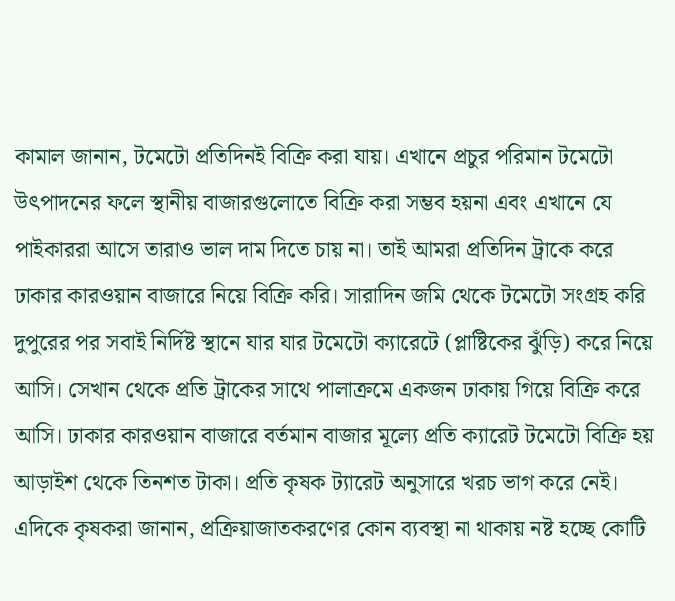কামাল জানান, টমেটো প্রতিদিনই বিক্রি করা যায়। এখানে প্রচুর পরিমান টমেটো উৎপাদনের ফলে স্থানীয় বাজারগুলোতে বিক্রি করা সম্ভব হয়না এবং এখানে যে পাইকাররা আসে তারাও ভাল দাম দিতে চায় না। তাই আমরা প্রতিদিন ট্রাকে করে ঢাকার কারওয়ান বাজারে নিয়ে বিক্রি করি। সারাদিন জমি থেকে টমেটো সংগ্রহ করি দুপুরের পর সবাই নির্দিষ্ট স্থানে যার যার টমেটো ক্যারেটে (প্লাষ্টিকের ঝুঁড়ি) করে নিয়ে আসি। সেখান থেকে প্রতি ট্রাকের সাথে পালাক্রমে একজন ঢাকায় গিয়ে বিক্রি করে আসি। ঢাকার কারওয়ান বাজারে বর্তমান বাজার মূল্যে প্রতি ক্যারেট টমেটো বিক্রি হয় আড়াইশ থেকে তিনশত টাকা। প্রতি কৃষক ট্যারেট অনুসারে খরচ ভাগ করে নেই। এদিকে কৃষকরা জানান, প্রক্রিয়াজাতকরণের কোন ব্যবস্থা না থাকায় নষ্ট হচ্ছে কোটি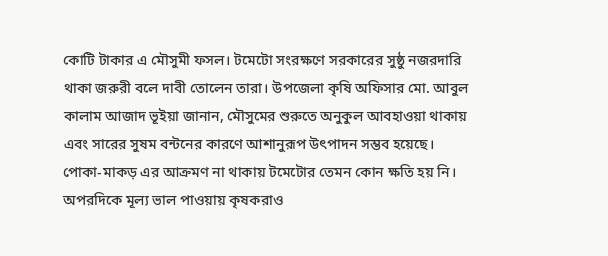কোটি টাকার এ মৌসুমী ফসল। টমেটো সংরক্ষণে সরকারের সুষ্ঠু নজরদারি থাকা জরুরী বলে দাবী তোলেন তারা। উপজেলা কৃষি অফিসার মো. আবুল কালাম আজাদ ভূইয়া জানান, মৌসুমের শুরুতে অনুকুল আবহাওয়া থাকায় এবং সারের সুষম বন্টনের কারণে আশানুরূপ উৎপাদন সম্ভব হয়েছে। পোকা-মাকড় এর আক্রমণ না থাকায় টমেটোর তেমন কোন ক্ষতি হয় নি। অপরদিকে মূল্য ভাল পাওয়ায় কৃষকরাও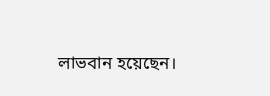লাভবান হয়েছেন।